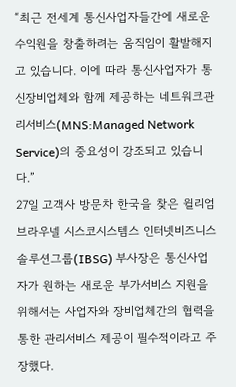“최근 전세계 통신사업자들간에 새로운 수익원을 창출하려는 움직임이 활발해지고 있습니다. 이에 따라 통신사업자가 통신장비업체와 함께 제공하는 네트워크관리서비스(MNS:Managed Network Service)의 중요성이 강조되고 있습니다.”
27일 고객사 방문차 한국을 찾은 윌리엄 브라우넬 시스코시스템스 인터넷비즈니스솔루션그룹(IBSG) 부사장은 통신사업자가 원하는 새로운 부가서비스 지원을 위해서는 사업자와 장비업체간의 협력을 통한 관리서비스 제공이 필수적이라고 주장했다.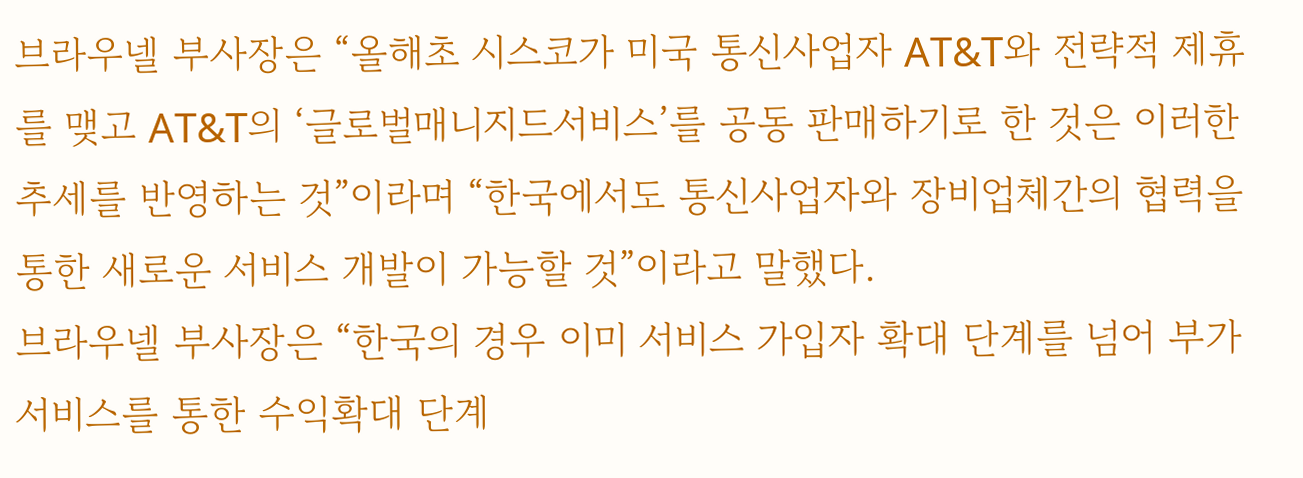브라우넬 부사장은 “올해초 시스코가 미국 통신사업자 AT&T와 전략적 제휴를 맺고 AT&T의 ‘글로벌매니지드서비스’를 공동 판매하기로 한 것은 이러한 추세를 반영하는 것”이라며 “한국에서도 통신사업자와 장비업체간의 협력을 통한 새로운 서비스 개발이 가능할 것”이라고 말했다.
브라우넬 부사장은 “한국의 경우 이미 서비스 가입자 확대 단계를 넘어 부가서비스를 통한 수익확대 단계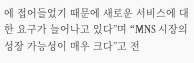에 접어들었기 때문에 새로운 서비스에 대한 요구가 늘어나고 있다”며 “MNS 시장의 성장 가능성이 매우 크다”고 전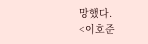망했다.
<이호준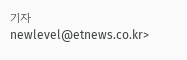기자 newlevel@etnews.co.kr>